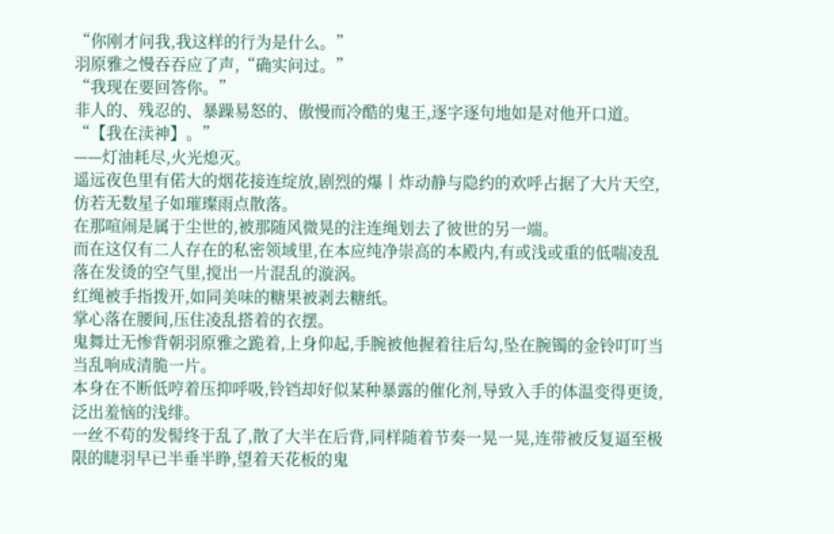“你刚才问我,我这样的行为是什么。”
羽原雅之慢吞吞应了声,“确实问过。”
“我现在要回答你。”
非人的、残忍的、暴躁易怒的、傲慢而冷酷的鬼王,逐字逐句地如是对他开口道。
“【我在渎神】。”
——灯油耗尽,火光熄灭。
遥远夜色里有偌大的烟花接连绽放,剧烈的爆丨炸动静与隐约的欢呼占据了大片天空,仿若无数星子如璀璨雨点散落。
在那喧闹是属于尘世的,被那随风微晃的注连绳划去了彼世的另一端。
而在这仅有二人存在的私密领域里,在本应纯净崇高的本殿内,有或浅或重的低喘凌乱落在发烫的空气里,搅出一片混乱的漩涡。
红绳被手指拨开,如同美味的糖果被剥去糖纸。
掌心落在腰间,压住凌乱搭着的衣摆。
鬼舞辻无惨背朝羽原雅之跪着,上身仰起,手腕被他握着往后勾,坠在腕镯的金铃叮叮当当乱响成清脆一片。
本身在不断低哼着压抑呼吸,铃铛却好似某种暴露的催化剂,导致入手的体温变得更烫,泛出羞恼的浅绯。
一丝不苟的发髻终于乱了,散了大半在后背,同样随着节奏一晃一晃,连带被反复逼至极限的睫羽早已半垂半睁,望着天花板的鬼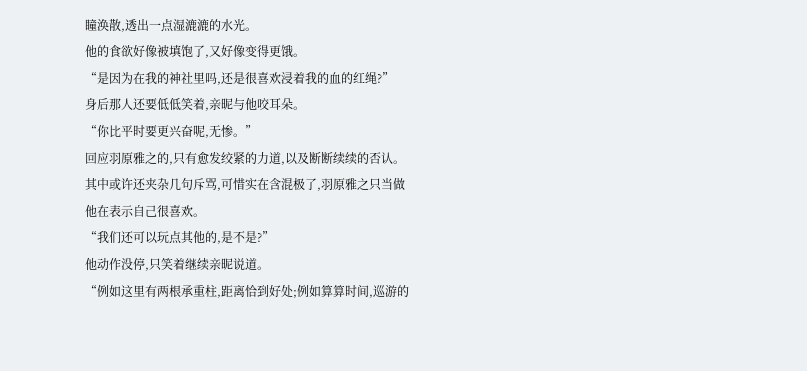瞳涣散,透出一点湿漉漉的水光。
他的食欲好像被填饱了,又好像变得更饿。
“是因为在我的神社里吗,还是很喜欢浸着我的血的红绳?”
身后那人还要低低笑着,亲昵与他咬耳朵。
“你比平时要更兴奋呢,无惨。”
回应羽原雅之的,只有愈发绞紧的力道,以及断断续续的否认。
其中或许还夹杂几句斥骂,可惜实在含混极了,羽原雅之只当做他在表示自己很喜欢。
“我们还可以玩点其他的,是不是?”
他动作没停,只笑着继续亲昵说道。
“例如这里有两根承重柱,距离恰到好处;例如算算时间,巡游的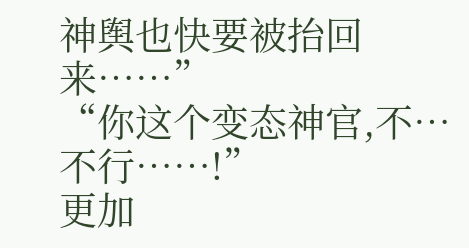神舆也快要被抬回来……”
“你这个变态神官,不…不行……!”
更加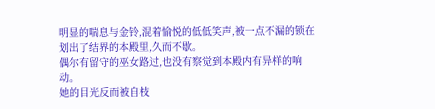明显的喘息与金铃,混着愉悦的低低笑声,被一点不漏的锁在划出了结界的本殿里,久而不歇。
偶尔有留守的巫女路过,也没有察觉到本殿内有异样的响动。
她的目光反而被自枝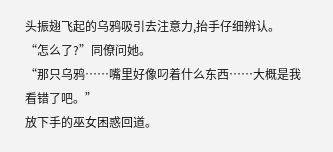头振翅飞起的乌鸦吸引去注意力,抬手仔细辨认。
“怎么了?”同僚问她。
“那只乌鸦……嘴里好像叼着什么东西……大概是我看错了吧。”
放下手的巫女困惑回道。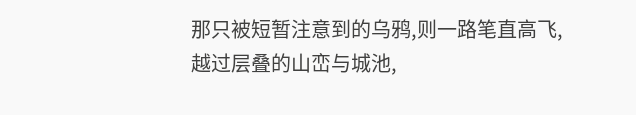那只被短暂注意到的乌鸦,则一路笔直高飞,越过层叠的山峦与城池,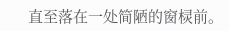直至落在一处简陋的窗棂前。